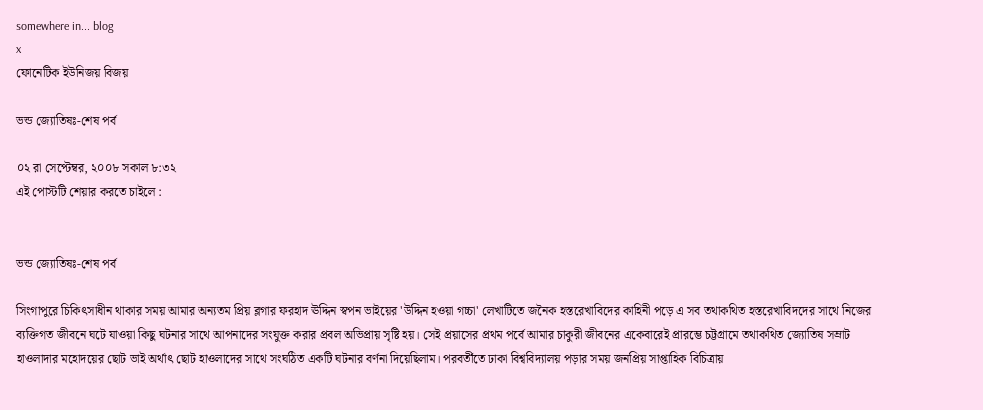somewhere in... blog
x
ফোনেটিক ইউনিজয় বিজয়

ভন্ড জ্যোতিষঃ-শেষ পর্ব

০২ রা সেপ্টেম্বর, ২০০৮ সকাল ৮:৩২
এই পোস্টটি শেয়ার করতে চাইলে :


ভন্ড জ্যোতিষঃ-শেষ পর্ব

সিংগাপুরে চিকিৎসাধীন থাকার সময় আমার অন্যতম প্রিয় ব্লগার ফরহাদ ঊদ্দিন স্বপন ভাইয়ের 'উদ্দিন হওয়া গচ্চা' লেখাটিতে জনৈক হস্তরেখাবিদের কাহিনী পড়ে এ সব তথাকথিত হস্তরেখাবিদদের সাথে নিজের ব্যক্তিগত জীবনে ঘটে যাওয়া কিছু ঘটনার সাথে আপনাদের সংযুক্ত করার প্রবল অভিপ্রায় সৃষ্টি হয়। সেই প্রয়াসের প্রথম পর্বে আমার চাকুরী জীবনের একেবারেই প্রারম্ভে চট্টগ্রামে তথাকথিত জ্যোতিষ সম্রাট হাওলাদার মহোদয়ের ছোট ভাই অর্থাৎ ছোট হাওলাদের সাথে সংঘঠিত একটি ঘটনার বর্ণনা দিয়েছিলাম। পরবর্তীতে ঢাকা বিশ্ববিদ্যালয় পড়ার সময় জনপ্রিয় সাপ্তাহিক বিচিত্রায়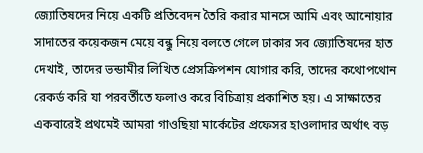জ্যোতিষদের নিয়ে একটি প্রতিবেদন তৈরি করার মানসে আমি এবং আনোয়ার সাদাতের কয়েকজন মেয়ে বন্ধু নিয়ে বলতে গেলে ঢাকার সব জ্যোতিষদের হাত দেখাই, তাদের ভন্ডামীর লিখিত প্রেসক্রিপশন যোগার করি, তাদের কথোপথোন রেকর্ড করি যা পরবর্তীতে ফলাও করে বিচিত্রায় প্রকাশিত হয়। এ সাক্ষাতের একবারেই প্রথমেই আমরা গাওছিয়া মার্কেটের প্রফেসর হাওলাদার অর্থাৎ বড়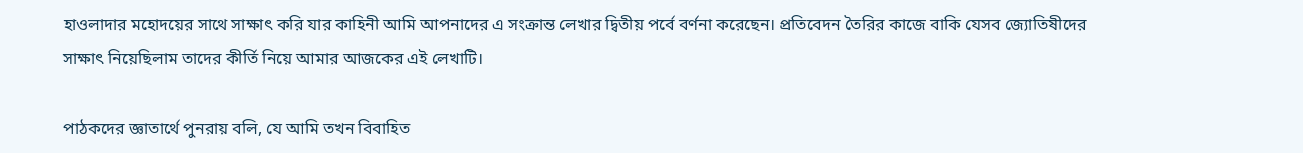হাওলাদার মহোদয়ের সাথে সাক্ষাৎ করি যার কাহিনী আমি আপনাদের এ সংক্রান্ত লেখার দ্বিতীয় পর্বে বর্ণনা করেছেন। প্রতিবেদন তৈরির কাজে বাকি যেসব জ্যোতিষীদের সাক্ষাৎ নিয়েছিলাম তাদের কীর্তি নিয়ে আমার আজকের এই লেখাটি।

পাঠকদের জ্ঞাতার্থে পুনরায় বলি, যে আমি তখন বিবাহিত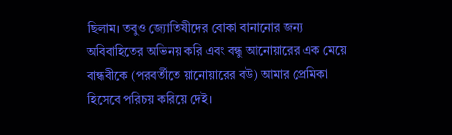ছিলাম। তবুও জ্যোতিষীদের বোকা বানানোর জন্য অবিবাহিতের অভিনয় করি এবং বন্ধু আনোয়ারের এক মেয়ে বান্ধবীকে (পরবর্তীতে য়ানোয়ারের বউ) আমার প্রেমিকা হিসেবে পরিচয় করিয়ে দেই।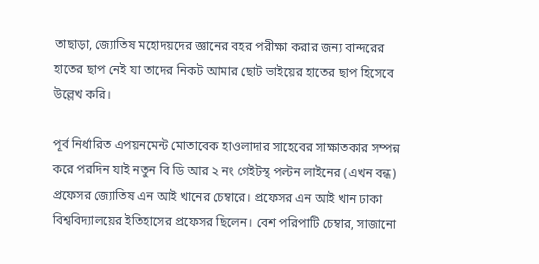তাছাড়া, জ্যোতিষ মহোদয়দের জ্ঞানের বহর পরীক্ষা করার জন্য বান্দরের হাতের ছাপ নেই যা তাদের নিকট আমার ছোট ভাইয়ের হাতের ছাপ হিসেবে উল্লেখ করি।

পূর্ব নির্ধারিত এপয়নমেন্ট মোতাবেক হাওলাদার সাহেবের সাক্ষাতকার সম্পন্ন করে পরদিন যাই নতুন বি ডি আর ২ নং গেইটস্থ পল্টন লাইনের (এখন বন্ধ) প্রফেসর জ্যোতিষ এন আই খানের চেম্বারে। প্রফেসর এন আই খান ঢাকা বিশ্ববিদ্যালয়ের ইতিহাসের প্রফেসর ছিলেন। বেশ পরিপাটি চেম্বার, সাজানো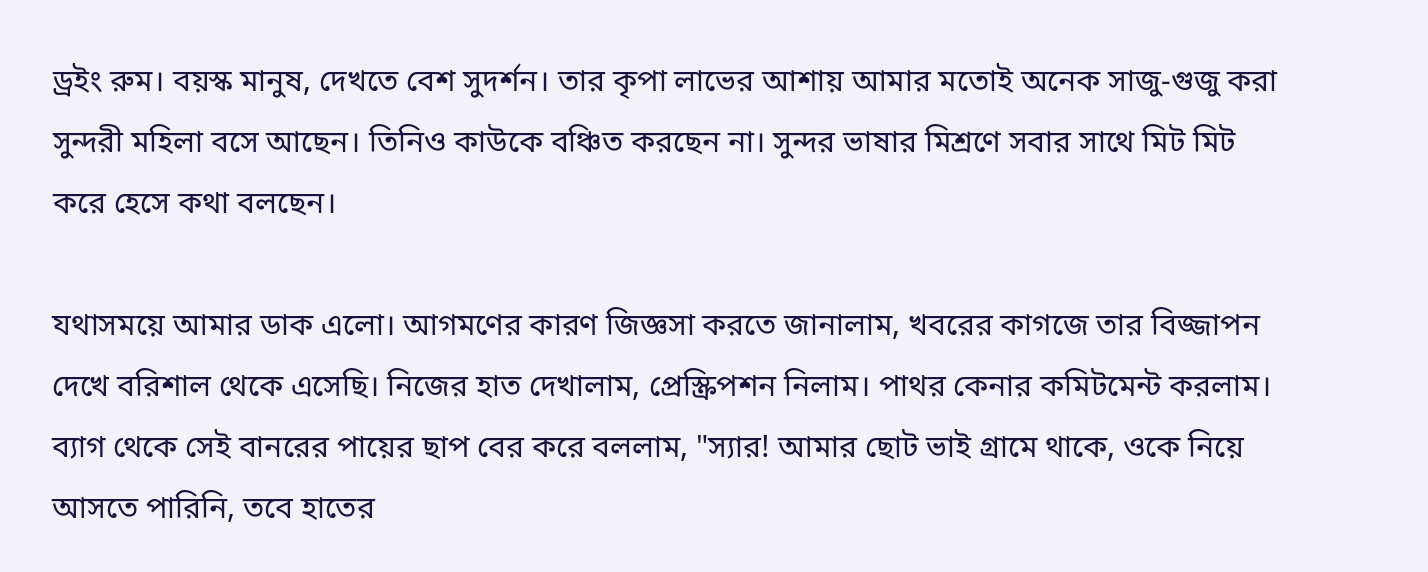ড্রইং রুম। বয়স্ক মানুষ, দেখতে বেশ সুদর্শন। তার কৃপা লাভের আশায় আমার মতোই অনেক সাজু-গুজু করা সুন্দরী মহিলা বসে আছেন। তিনিও কাউকে বঞ্চিত করছেন না। সুন্দর ভাষার মিশ্রণে সবার সাথে মিট মিট করে হেসে কথা বলছেন।

যথাসময়ে আমার ডাক এলো। আগমণের কারণ জিজ্ঞসা করতে জানালাম, খবরের কাগজে তার বিজ্জাপন দেখে বরিশাল থেকে এসেছি। নিজের হাত দেখালাম, প্রেস্ক্রিপশন নিলাম। পাথর কেনার কমিটমেন্ট করলাম। ব্যাগ থেকে সেই বানরের পায়ের ছাপ বের করে বললাম, "স্যার! আমার ছোট ভাই গ্রামে থাকে, ওকে নিয়ে আসতে পারিনি, তবে হাতের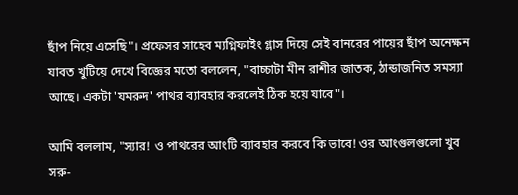ছাঁপ নিয়ে এসেছি"। প্রফেসর সাহেব ম্যগ্নিফাইং গ্লাস দিয়ে সেই বানরের পায়ের ছাঁপ অনেক্ষন যাবত খুটিয়ে দেখে বিজ্ঞের মতো বললেন, "বাচ্চাটা মীন রাশীর জাতক, ঠান্ডাজনিত সমস্যা আছে। একটা 'যমরুদ' পাথর ব্যাবহার করলেই ঠিক হয়ে যাবে"।

আমি বললাম, "স্যার! ও পাথরের আংটি ব্যাবহার করবে কি ভাবে! ওর আংগুলগুলো খুব সরু-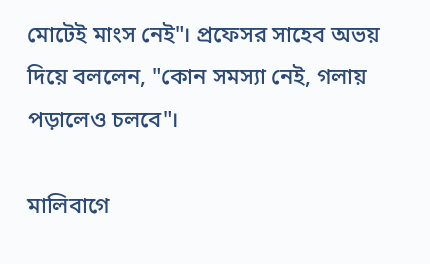মোটেই মাংস নেই"। প্রফেসর সাহেব অভয় দিয়ে বললেন, "কোন সমস্যা নেই, গলায় পড়ালেও চলবে"।

মালিবাগে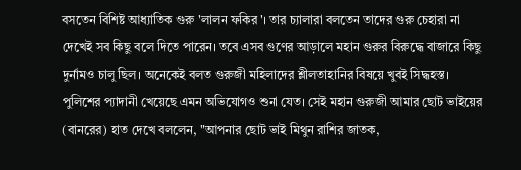বসতেন বিশিষ্ট আধ্যাতিক গুরু 'লালন ফকির'। তার চ্যালারা বলতেন তাদের গুরু চেহারা না দেখেই সব কিছু বলে দিতে পারেন। তবে এসব গুণের আড়ালে মহান গুরুর বিরুদ্ধে বাজারে কিছু দুর্নামও চালু ছিল। অনেকেই বলত গুরুজী মহিলাদের শ্লীলতাহানির বিষয়ে খুবই সিদ্ধহস্ত। পুলিশের প্যাদানী খেয়েছে এমন অভিযোগও শুনা যেত। সেই মহান গুরুজী আমার ছোট ভাইয়ের (বানরের) হাত দেখে বললেন, "আপনার ছোট ভাই মিথুন রাশির জাতক,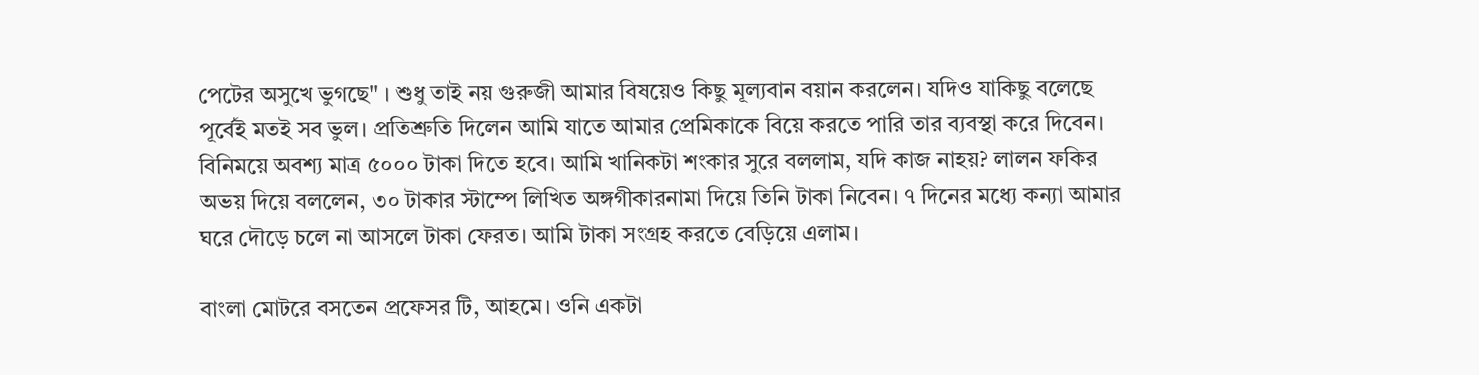পেটের অসুখে ভুগছে" । শুধু তাই নয় গুরুজী আমার বিষয়েও কিছু মূল্যবান বয়ান করলেন। যদিও যাকিছু বলেছে পূর্বেই মতই সব ভুল। প্রতিশ্রুতি দিলেন আমি যাতে আমার প্রেমিকাকে বিয়ে করতে পারি তার ব্যবস্থা করে দিবেন। বিনিময়ে অবশ্য মাত্র ৫০০০ টাকা দিতে হবে। আমি খানিকটা শংকার সুরে বললাম, যদি কাজ নাহয়? লালন ফকির অভয় দিয়ে বললেন, ৩০ টাকার স্টাম্পে লিখিত অঙ্গগীকারনামা দিয়ে তিনি টাকা নিবেন। ৭ দিনের মধ্যে কন্যা আমার ঘরে দৌড়ে চলে না আসলে টাকা ফেরত। আমি টাকা সংগ্রহ করতে বেড়িয়ে এলাম।

বাংলা মোটরে বসতেন প্রফেসর টি, আহমে। ওনি একটা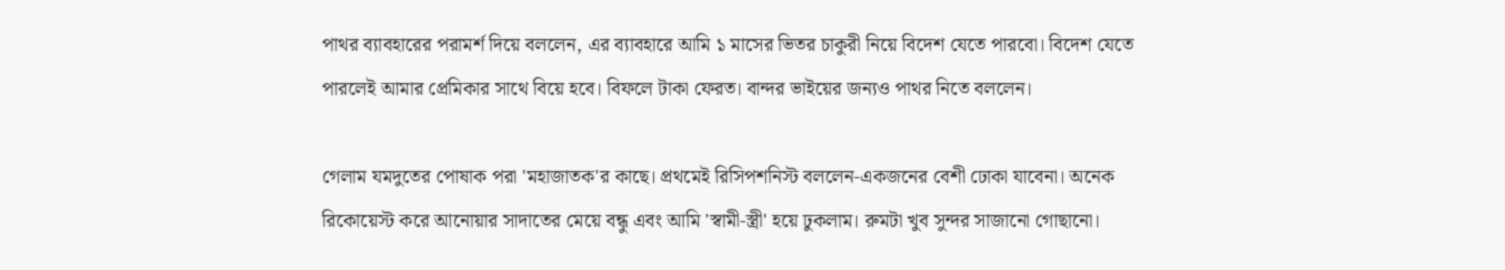পাথর ব্যাবহারের পরামর্শ দিয়ে বললেন, এর ব্যাবহারে আমি ১ মাসের ভিতর চাকুরী নিয়ে বিদেশ যেতে পারবো। বিদেশ যেতে পারলেই আমার প্রেমিকার সাথে বিয়ে হবে। বিফলে টাকা ফেরত। বান্দর ভাইয়ের জন্যও পাথর নিতে বললেন।

গেলাম যমদুতের পোষাক পরা 'মহাজাতক'র কাছে। প্রথমেই রিসিপশনিস্ট বললেন-একজনের বেশী ঢোকা যাবেনা। অনেক রিকোয়েস্ট করে আনোয়ার সাদাতের মেয়ে বন্ধু এবং আমি 'স্বামী-স্ত্রী' হয়ে ঢুকলাম। রুমটা খুব সুন্দর সাজানো গোছানো।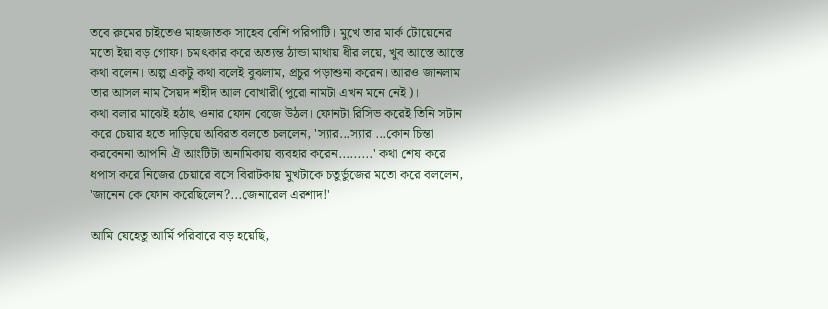তবে রুমের চাইতেও মাহজাতক সাহেব বেশি পরিপাটি। মুখে তার মার্ক টোয়েনের মতো ইয়া বড় গোফ। চমৎকার করে অত্যন্ত ঠান্ডা মাথায় ধীর লয়ে, খুব আস্তে আস্তে কথা বলেন। অল্প একটু কথা বলেই বুঝলাম, প্রচুর পড়াশুনা করেন। আরও জানলাম তার আসল নাম সৈয়দ শহীদ আল বোখারী(পুরো নামটা এখন মনে নেই)।
কথা বলার মাঝেই হঠাৎ ওনার ফোন বেজে উঠল। ফোনটা রিসিভ করেই তিনি সটান করে চেয়ার হতে দাড়িয়ে অবিরত বলতে চললেন, 'স্যার...স্যার ...কোন চিন্তা করবেননা আপনি ঐ আংটিটা অনামিকায় ব্যবহার করেন.........' কথা শেষ করে ধপাস করে নিজের চেয়ারে বসে বিরাটকায় মুখটাকে চতুর্ভুজের মতো করে বললেন, 'জানেন কে ফোন করেছিলেন?...জেনারেল এরশাদ!'

আমি যেহেতু আর্মি পরিবারে বড় হয়েছি,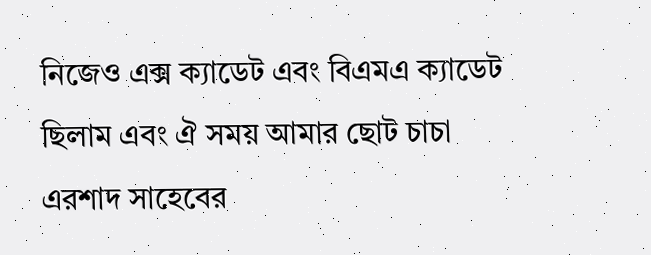নিজেও এক্স ক্যাডেট এবং বিএমএ ক্যাডেট ছিলাম এবং ঐ সময় আমার ছোট চাচা এরশাদ সাহেবের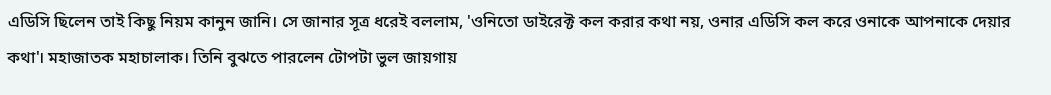এডিসি ছিলেন তাই কিছু নিয়ম কানুন জানি। সে জানার সূত্র ধরেই বললাম, 'ওনিতো ডাইরেক্ট কল করার কথা নয়, ওনার এডিসি কল করে ওনাকে আপনাকে দেয়ার কথা'। মহাজাতক মহাচালাক। তিনি বুঝতে পারলেন টোপটা ভুল জায়গায়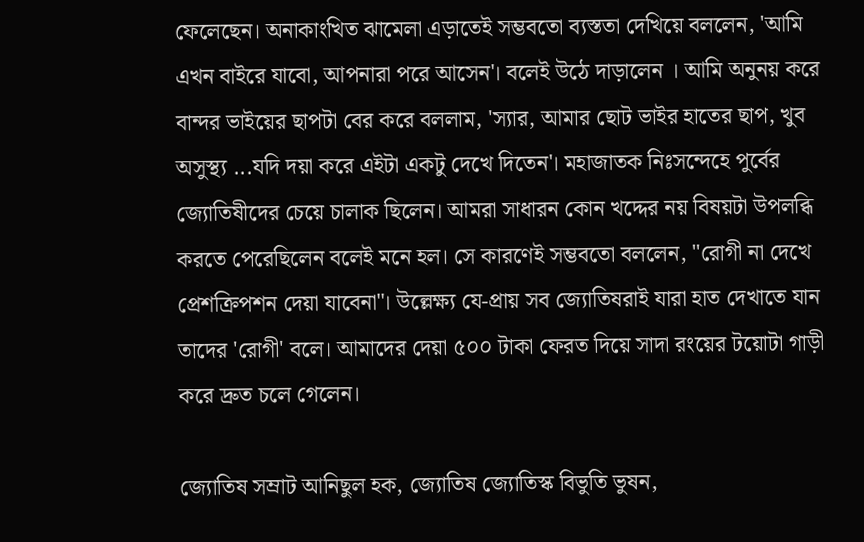ফেলেছেন। অনাকাংখিত ঝামেলা এড়াতেই সম্ভবতো ব্যস্ততা দেখিয়ে বললেন, 'আমি এখন বাইরে যাবো, আপনারা পরে আসেন'। বলেই উঠে দাড়ালেন । আমি অনুনয় করে বান্দর ভাইয়ের ছাপটা বের করে বললাম, 'স্যার, আমার ছোট ভাইর হাতের ছাপ, খুব অসুস্থ্য ...যদি দয়া করে এইটা একটু দেখে দিতেন'। মহাজাতক নিঃসন্দেহে পুর্বের জ্যোতিষীদের চেয়ে চালাক ছিলেন। আমরা সাধারন কোন খদ্দের নয় বিষয়টা উপলব্ধি করতে পেরেছিলেন বলেই মনে হল। সে কারণেই সম্ভবতো বললেন, "রোগী না দেখে প্রেশক্রিপশন দেয়া যাবেনা"। উল্লেক্ষ্য যে-প্রায় সব জ্যোতিষরাই যারা হাত দেখাতে যান তাদের 'রোগী' বলে। আমাদের দেয়া ৫০০ টাকা ফেরত দিয়ে সাদা রংয়ের টয়োটা গাড়ী করে দ্রুত চলে গেলেন।

জ্যোতিষ সম্রাট আনিছুল হক, জ্যোতিষ জ্যোতিস্ক বিভুতি ভুষন,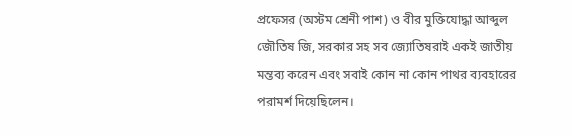প্রফেসর (অস্টম শ্রেনী পাশ) ও বীর মুক্তিযোদ্ধা আব্দুল জৌতিষ জি, সরকার সহ সব জ্যোতিষরাই একই জাতীয় মন্তব্য করেন এবং সবাই কোন না কোন পাথর ব্যবহারের পরামর্শ দিয়েছিলেন।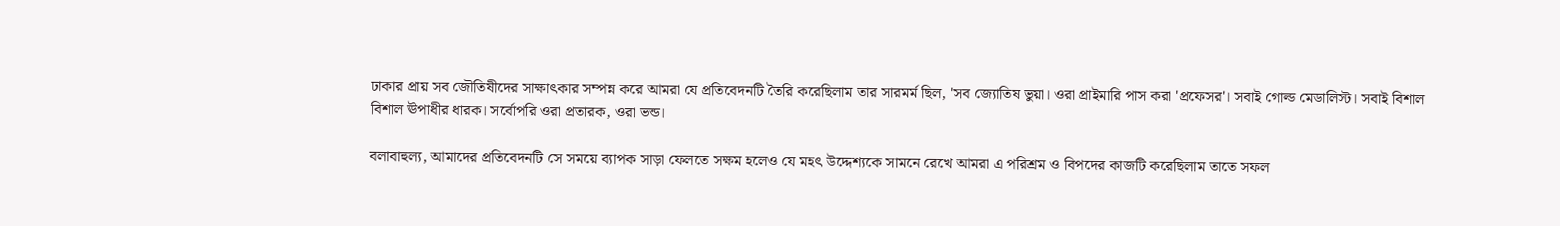ঢাকার প্রায় সব জৌতিষীদের সাক্ষাৎকার সম্পন্ন করে আমরা যে প্রতিবেদনটি তৈরি করেছিলাম তার সারমর্ম ছিল, 'সব জ্যোতিষ ভুয়া। ওরা প্রাইমারি পাস করা 'প্রফেসর'। সবাই গোল্ড মেডালিস্ট। সবাই বিশাল বিশাল ঊপাধীর ধারক। সর্বোপরি ওরা প্রতারক, ওরা ভন্ড।

বলাবাহুল্য, আমাদের প্রতিবেদনটি সে সময়ে ব্যাপক সাড়া ফেলতে সক্ষম হলেও যে মহৎ উদ্দেশ্যকে সামনে রেখে আমরা এ পরিশ্রম ও বিপদের কাজটি করেছিলাম তাতে সফল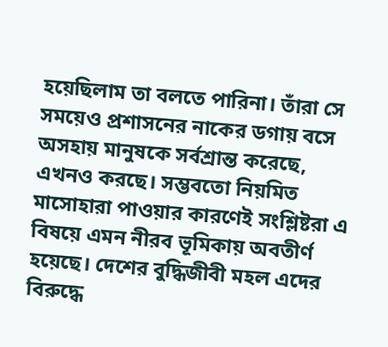হয়েছিলাম তা বলতে পারিনা। তাঁরা সে সময়েও প্রশাসনের নাকের ডগায় বসে অসহায় মানুষকে সর্বশ্রান্ত করেছে, এখনও করছে। সম্ভবতো নিয়মিত মাসোহারা পাওয়ার কারণেই সংশ্লিষ্টরা এ বিষয়ে এমন নীরব ভূমিকায় অবতীর্ণ হয়েছে। দেশের বুদ্ধিজীবী মহল এদের বিরুদ্ধে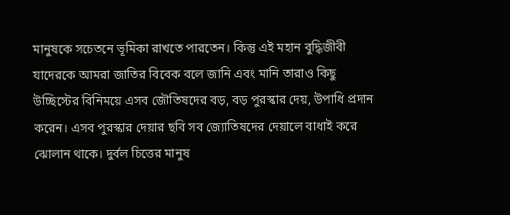মানুষকে সচেতনে ভূমিকা রাখতে পারতেন। কিন্তু এই মহান বুদ্ধিজীবী যাদেরকে আমরা জাতির বিবেক বলে জানি এবং মানি তারাও কিছু উচ্ছিস্টের বিনিময়ে এসব জৌতিষদের বড়, বড় পুরস্কার দেয়, উপাধি প্রদান করেন। এসব পুরস্কার দেয়ার ছবি সব জ্যোতিষদের দেয়ালে বাধাই করে ঝোলান থাকে। দুর্বল চিত্তের মানুষ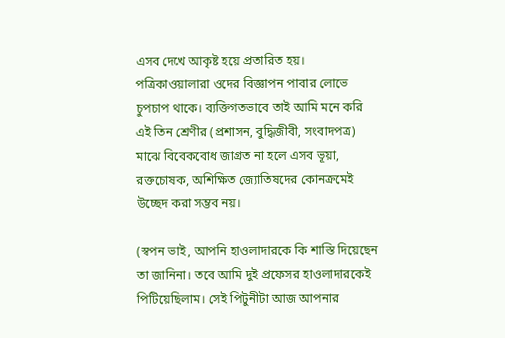এসব দেখে আকৃষ্ট হয়ে প্রতারিত হয়। পত্রিকাওয়ালারা ওদের বিজ্ঞাপন পাবার লোভে চুপচাপ থাকে। ব্যক্তিগতভাবে তাই আমি মনে করি এই তিন শ্রেণীর (প্রশাসন, বুদ্ধিজীবী, সংবাদপত্র) মাঝে বিবেকবোধ জাগ্রত না হলে এসব ভূয়া, রক্তচোষক, অশিক্ষিত জ্যোতিষদের কোনক্রমেই উচ্ছেদ করা সম্ভব নয়।

(স্বপন ভাই, আপনি হাওলাদারকে কি শাস্তি দিয়েছেন তা জানিনা। তবে আমি দুই প্রফেসর হাওলাদারকেই পিটিয়েছিলাম। সেই পিটুনীটা আজ আপনার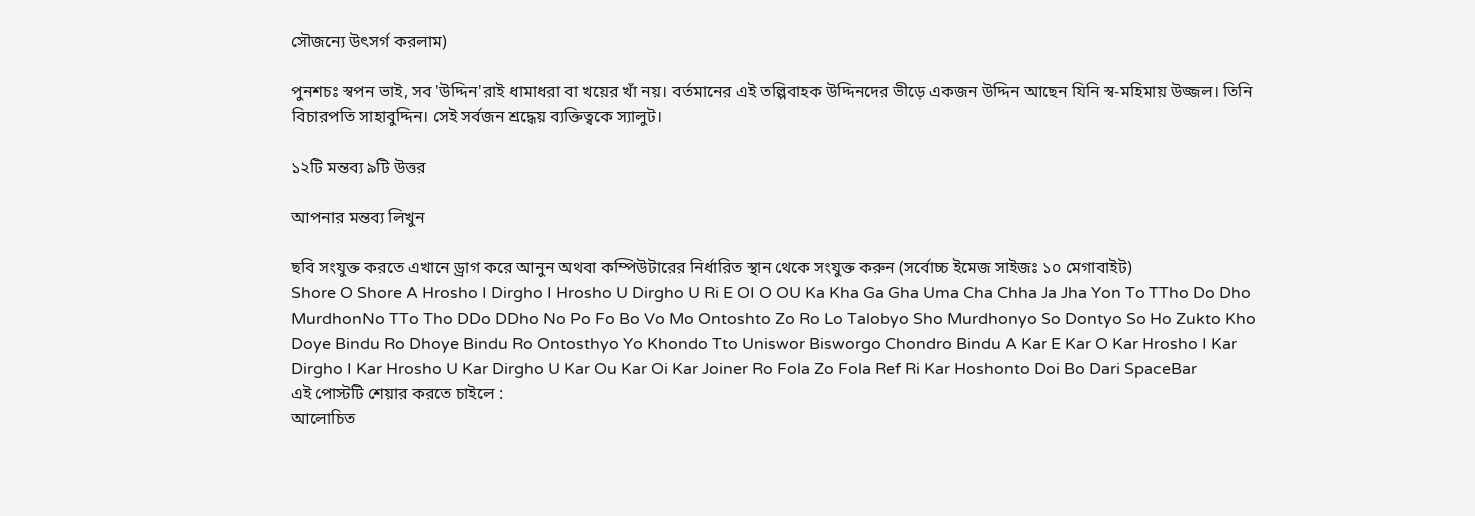সৌজন্যে উৎসর্গ করলাম)

পুনশচঃ স্বপন ভাই, সব 'উদ্দিন'রাই ধামাধরা বা খয়ের খাঁ নয়। বর্তমানের এই তল্পিবাহক উদ্দিনদের ভীড়ে একজন উদ্দিন আছেন যিনি স্ব-মহিমায় উজ্জল। তিনি বিচারপতি সাহাবুদ্দিন। সেই সর্বজন শ্রদ্ধেয় ব্যক্তিত্বকে স্যালুট।

১২টি মন্তব্য ৯টি উত্তর

আপনার মন্তব্য লিখুন

ছবি সংযুক্ত করতে এখানে ড্রাগ করে আনুন অথবা কম্পিউটারের নির্ধারিত স্থান থেকে সংযুক্ত করুন (সর্বোচ্চ ইমেজ সাইজঃ ১০ মেগাবাইট)
Shore O Shore A Hrosho I Dirgho I Hrosho U Dirgho U Ri E OI O OU Ka Kha Ga Gha Uma Cha Chha Ja Jha Yon To TTho Do Dho MurdhonNo TTo Tho DDo DDho No Po Fo Bo Vo Mo Ontoshto Zo Ro Lo Talobyo Sho Murdhonyo So Dontyo So Ho Zukto Kho Doye Bindu Ro Dhoye Bindu Ro Ontosthyo Yo Khondo Tto Uniswor Bisworgo Chondro Bindu A Kar E Kar O Kar Hrosho I Kar Dirgho I Kar Hrosho U Kar Dirgho U Kar Ou Kar Oi Kar Joiner Ro Fola Zo Fola Ref Ri Kar Hoshonto Doi Bo Dari SpaceBar
এই পোস্টটি শেয়ার করতে চাইলে :
আলোচিত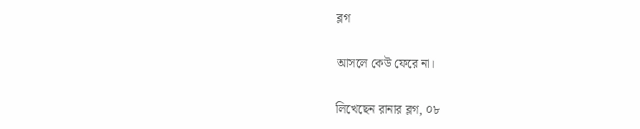ব্লগ

আসলে কেউ ফেরে না।

লিখেছেন রানার ব্লগ, ০৮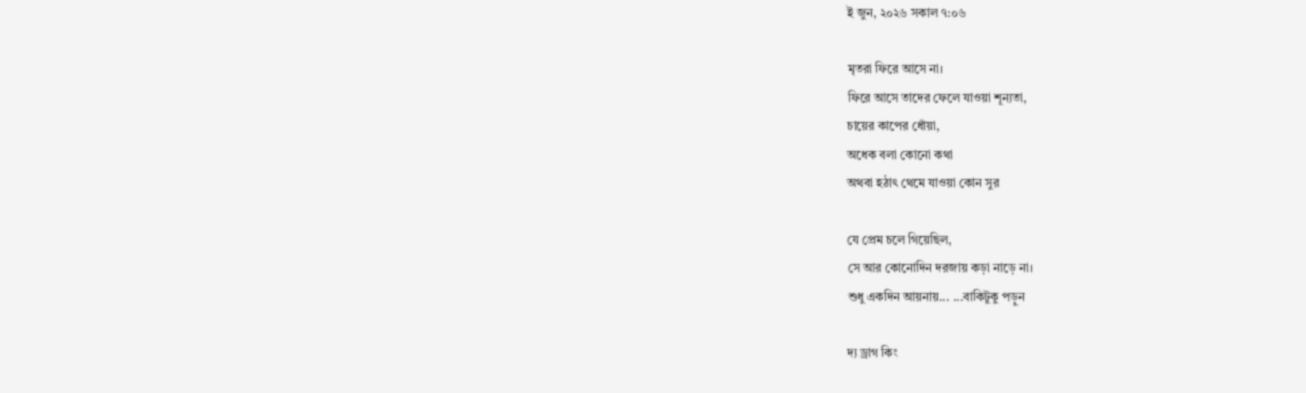ই জুন, ২০২৬ সকাল ৭:০৬

মৃতরা ফিরে আসে না।
ফিরে আসে তাদের ফেলে যাওয়া শূন্যতা,
চায়ের কাপের ধোঁয়া,
অধেক বলা কোনো কথা
অথবা হঠাৎ থেমে যাওয়া কোন সুর

যে প্রেম চলে গিয়েছিল,
সে আর কোনোদিন দরজায় কড়া নাড়ে না।
শুধু একদিন আয়নায়... ...বাকিটুকু পড়ুন

দ্য ড্রাগ কিং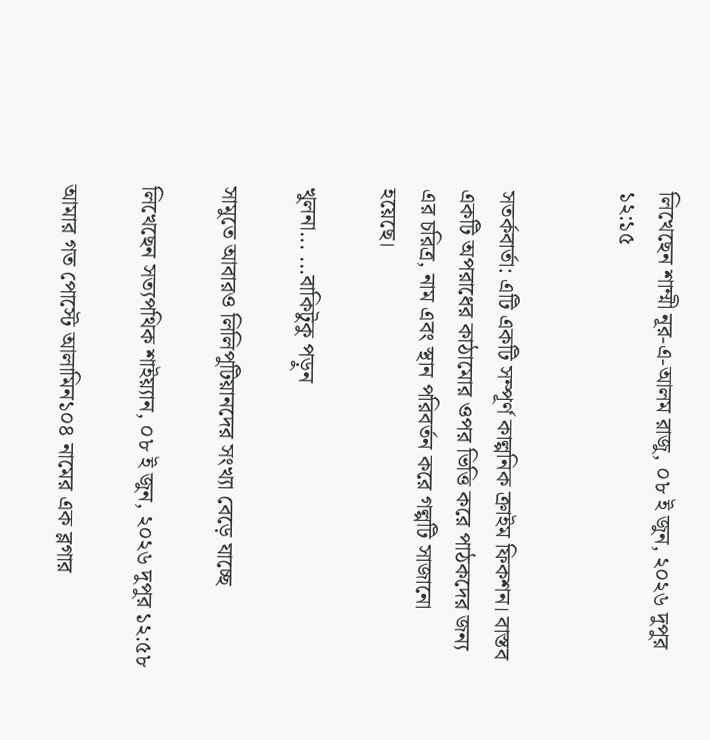লিখেছেন শাম্মী নূর-এ-আলম রাজু, ০৮ ই জুন, ২০২৬ দুপুর ১২:১৫


সতর্কবার্তা: এটি একটি সম্পূর্ণ কাল্পনিক ক্রাইম ফিকশন। বাস্তব একটি অপরাধের কাঠামোর ওপর ভিত্তি করে পাঠকদের জন্য এর চরিত্র, নাম এবং স্থান পরিবর্তন করে গল্পটি সাজানো হয়েছে।

খুলনা... ...বাকিটুকু পড়ুন

সামুতে আবারও লিলিপুটিয়ানদের সংখ্যা বেড়ে যাচ্ছে

লিখেছেন সত্যপথিক শাইয়্যান, ০৮ ই জুন, ২০২৬ দুপুর ১২:৫৮

আমার গত পোস্টে আলামিন১০৪ নামের এক ব্লগার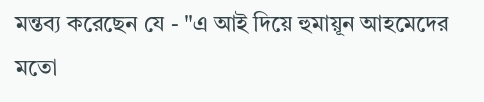মন্তব্য করেছেন যে - "এ আই দিয়ে হুমায়ূন আহমেদের মতো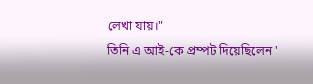লেখা যায়।"
তিনি এ আই-কে প্রম্পট দিয়েছিলেন '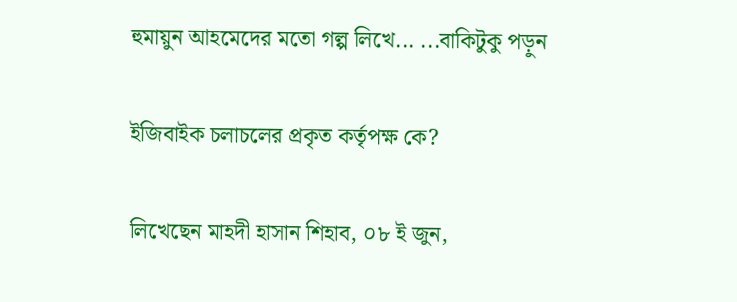হুমায়ুন আহমেদের মতো গল্প লিখে... ...বাকিটুকু পড়ুন

ইজিবাইক চলাচলের প্রকৃত কর্তৃপক্ষ কে?

লিখেছেন মাহদী হাসান শিহাব, ০৮ ই জুন,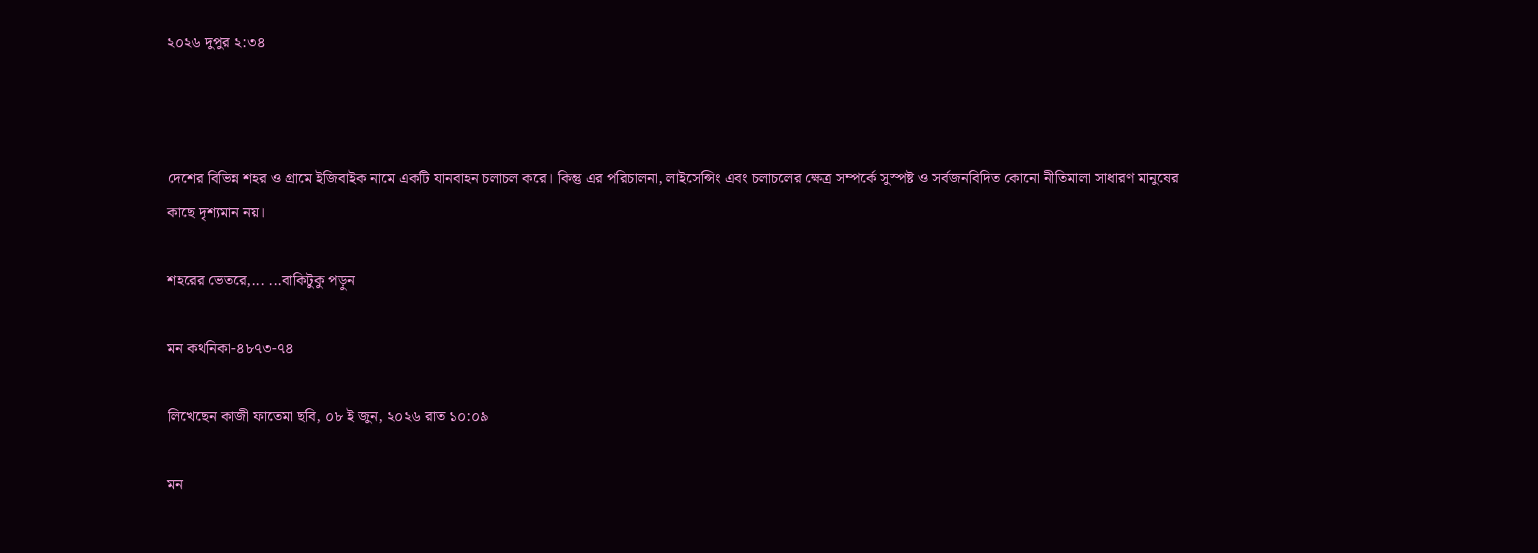২০২৬ দুপুর ২:৩৪



দেশের বিভিন্ন শহর ও গ্রামে ইজিবাইক নামে একটি যানবাহন চলাচল করে। কিন্তু এর পরিচালনা, লাইসেন্সিং এবং চলাচলের ক্ষেত্র সম্পর্কে সুস্পষ্ট ও সর্বজনবিদিত কোনো নীতিমালা সাধারণ মানুষের কাছে দৃশ্যমান নয়।

শহরের ভেতরে,... ...বাকিটুকু পড়ুন

মন কথনিকা-৪৮৭৩-৭৪

লিখেছেন কাজী ফাতেমা ছবি, ০৮ ই জুন, ২০২৬ রাত ১০:০৯

মন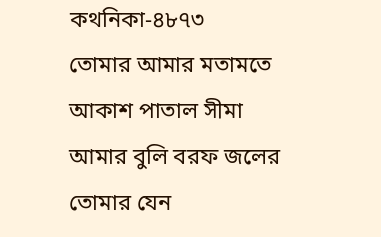কথনিকা-৪৮৭৩
তোমার আমার মতামতে আকাশ পাতাল সীমা
আমার বুলি বরফ জলের তোমার যেন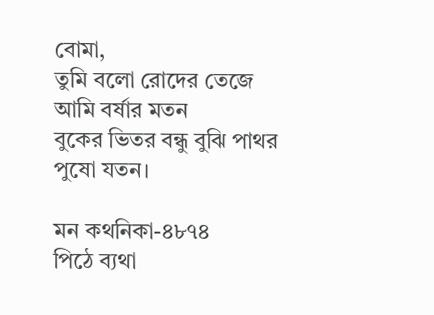বোমা,
তুমি বলো রোদের তেজে আমি বর্ষার মতন
বুকের ভিতর বন্ধু বুঝি পাথর পুষো যতন।

মন কথনিকা-৪৮৭৪
পিঠে ব্যথা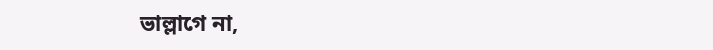ভাল্লাগে না,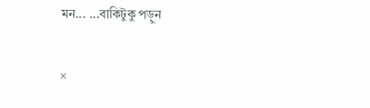মন... ...বাকিটুকু পড়ুন

×